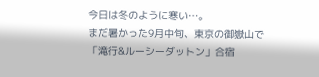今日は冬のように寒い…。
まだ暑かった9月中旬、東京の御嶽山で
「滝行&ルーシーダットン」合宿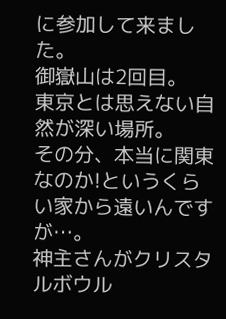に参加して来ました。
御嶽山は2回目。
東京とは思えない自然が深い場所。
その分、本当に関東なのか!というくらい家から遠いんですが…。
神主さんがクリスタルボウル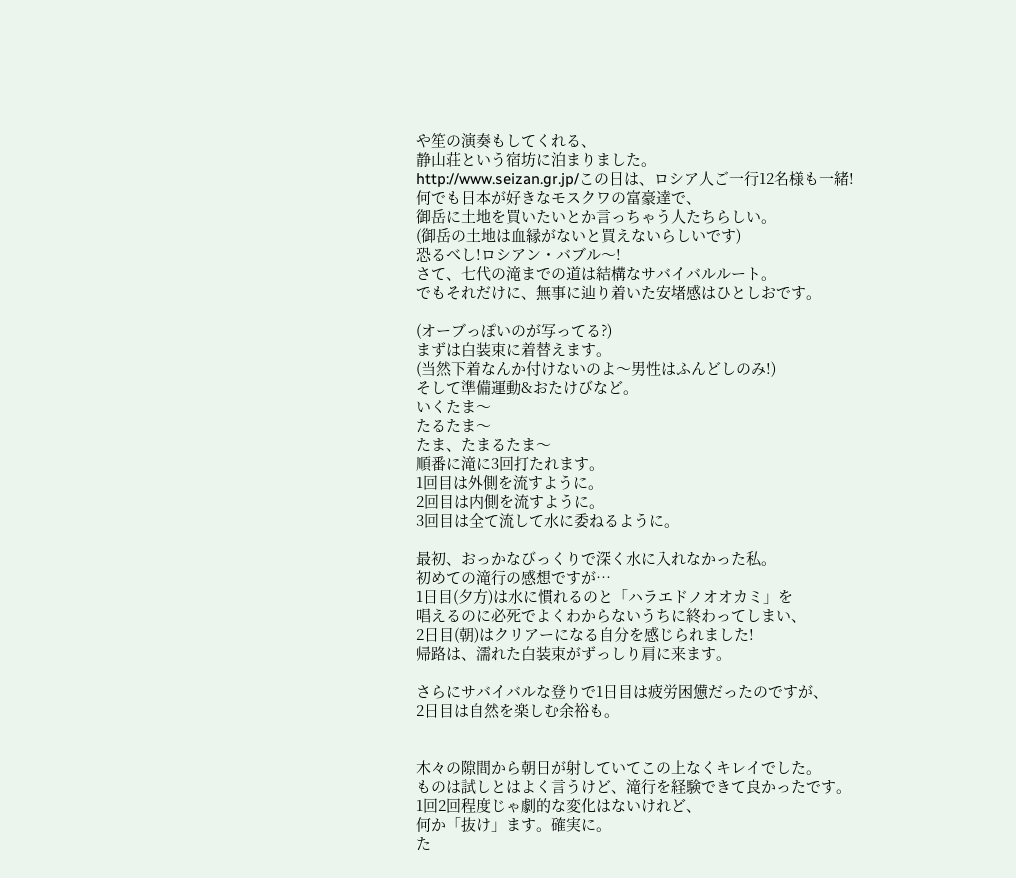や笙の演奏もしてくれる、
静山荘という宿坊に泊まりました。
http://www.seizan.gr.jp/この日は、ロシア人ご一行12名様も一緒!
何でも日本が好きなモスクワの富豪達で、
御岳に土地を買いたいとか言っちゃう人たちらしい。
(御岳の土地は血縁がないと買えないらしいです)
恐るべし!ロシアン・バブル〜!
さて、七代の滝までの道は結構なサバイバルルート。
でもそれだけに、無事に辿り着いた安堵感はひとしおです。

(オーブっぽいのが写ってる?)
まずは白装束に着替えます。
(当然下着なんか付けないのよ〜男性はふんどしのみ!)
そして準備運動&おたけびなど。
いくたま〜
たるたま〜
たま、たまるたま〜
順番に滝に3回打たれます。
1回目は外側を流すように。
2回目は内側を流すように。
3回目は全て流して水に委ねるように。

最初、おっかなびっくりで深く水に入れなかった私。
初めての滝行の感想ですが…
1日目(夕方)は水に慣れるのと「ハラエドノオオカミ」を
唱えるのに必死でよくわからないうちに終わってしまい、
2日目(朝)はクリアーになる自分を感じられました!
帰路は、濡れた白装束がずっしり肩に来ます。

さらにサバイバルな登りで1日目は疲労困憊だったのですが、
2日目は自然を楽しむ余裕も。


木々の隙間から朝日が射していてこの上なくキレイでした。
ものは試しとはよく言うけど、滝行を経験できて良かったです。
1回2回程度じゃ劇的な変化はないけれど、
何か「抜け」ます。確実に。
た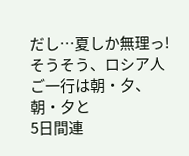だし…夏しか無理っ!
そうそう、ロシア人ご一行は朝・夕、朝・夕と
5日間連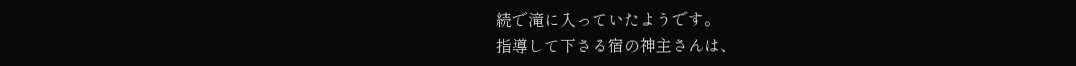続で滝に入っていたようです。
指導して下さる宿の神主さんは、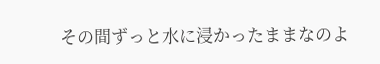その間ずっと水に浸かったままなのよ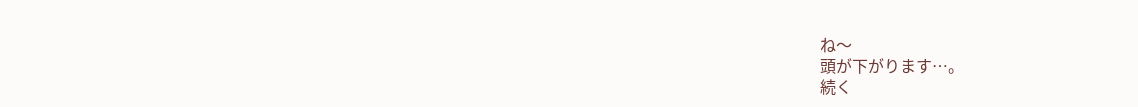ね〜
頭が下がります…。
続く